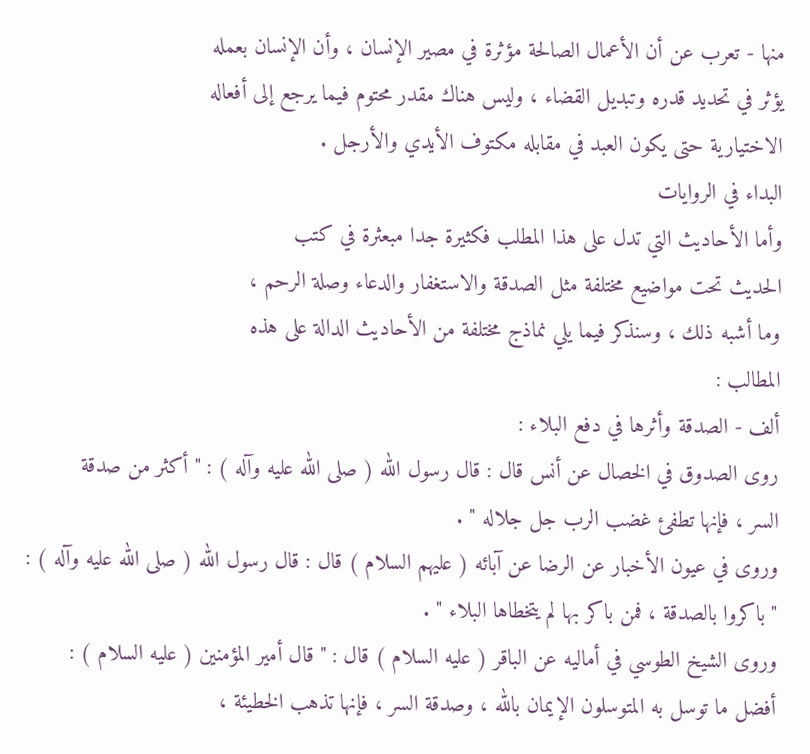منها - تعرب عن أن الأعمال الصالحة مؤثرة في مصير الإنسان ، وأن الإنسان بعمله
يؤثر في تحديد قدره وتبديل القضاء ، وليس هناك مقدر محتوم فيما يرجع إلى أفعاله
الاختيارية حتى يكون العبد في مقابله مكتوف الأيدي والأرجل .
البداء في الروايات
وأما الأحاديث التي تدل على هذا المطلب فكثيرة جدا مبعثرة في كتب
الحديث تحت مواضيع مختلفة مثل الصدقة والاستغفار والدعاء وصلة الرحم ،
وما أشبه ذلك ، وسنذكر فيما يلي نماذج مختلفة من الأحاديث الدالة على هذه
المطالب :
ألف - الصدقة وأثرها في دفع البلاء :
روى الصدوق في الخصال عن أنس قال : قال رسول الله ( صلى الله عليه وآله ) : " أكثر من صدقة
السر ، فإنها تطفئ غضب الرب جل جلاله " .
وروى في عيون الأخبار عن الرضا عن آبائه ( عليهم السلام ) قال : قال رسول الله ( صلى الله عليه وآله ) :
" باكروا بالصدقة ، فمن باكر بها لم يتخطاها البلاء " .
وروى الشيخ الطوسي في أماليه عن الباقر ( عليه السلام ) قال : " قال أمير المؤمنين ( عليه السلام ) :
أفضل ما توسل به المتوسلون الإيمان بالله ، وصدقة السر ، فإنها تذهب الخطيئة ،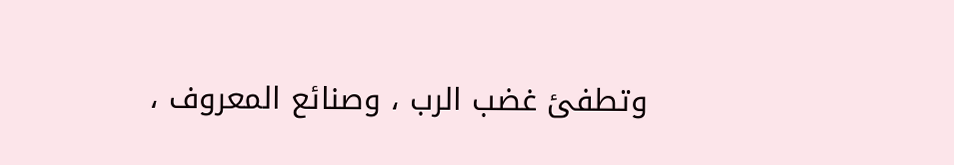وتطفئ غضب الرب ، وصنائع المعروف ،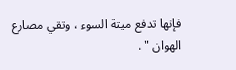فإنها تدفع ميتة السوء ، وتقي مصارع
الهوان " .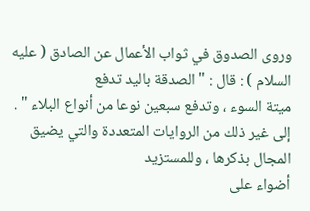وروى الصدوق في ثواب الأعمال عن الصادق ( عليه السلام ) : قال : " الصدقة باليد تدفع
ميتة السوء ، وتدفع سبعين نوعا من أنواع البلاء " .
إلى غير ذلك من الروايات المتعددة والتي يضيق المجال بذكرها ، وللمستزيد
أضواء على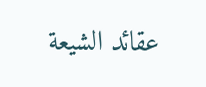عقائد الشيعة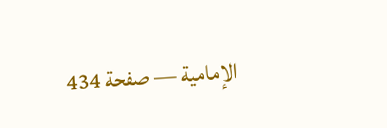الإمامية — صفحة 434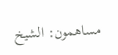مساهمون: الشيخ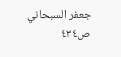جعفر السبحاني
ص٤٣٤